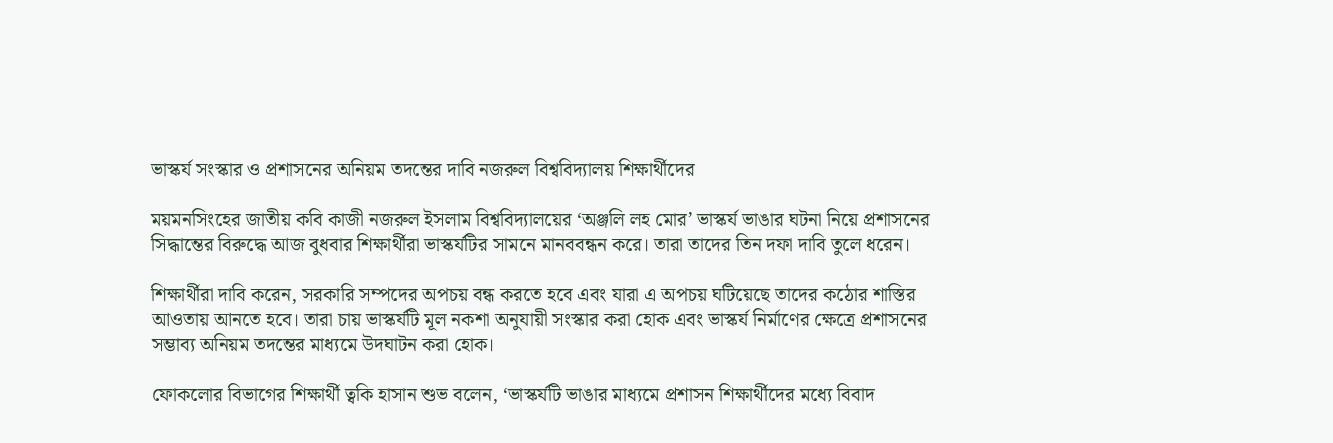ভাস্কর্য সংস্কার ও প্রশাসনের অনিয়ম তদন্তের দাবি নজরুল বিশ্ববিদ্যালয় শিক্ষার্থীদের

ময়মনসিংহের জাতীয় কবি কাজী নজরুল ইসলাম বিশ্ববিদ্যালয়ের ‘অঞ্জলি লহ মোর’ ভাস্কর্য ভাঙার ঘটনা নিয়ে প্রশাসনের সিদ্ধান্তের বিরুদ্ধে আজ বুধবার শিক্ষার্থীরা ভাস্কর্যটির সামনে মানববন্ধন করে। তারা তাদের তিন দফা দাবি তুলে ধরেন।

শিক্ষার্থীরা দাবি করেন, সরকারি সম্পদের অপচয় বন্ধ করতে হবে এবং যারা এ অপচয় ঘটিয়েছে তাদের কঠোর শাস্তির আওতায় আনতে হবে। তারা চায় ভাস্কর্যটি মূল নকশা অনুযায়ী সংস্কার করা হোক এবং ভাস্কর্য নির্মাণের ক্ষেত্রে প্রশাসনের সম্ভাব্য অনিয়ম তদন্তের মাধ্যমে উদঘাটন করা হোক।

ফোকলোর বিভাগের শিক্ষার্থী ত্বকি হাসান শুভ বলেন, ‘ভাস্কর্যটি ভাঙার মাধ্যমে প্রশাসন শিক্ষার্থীদের মধ্যে বিবাদ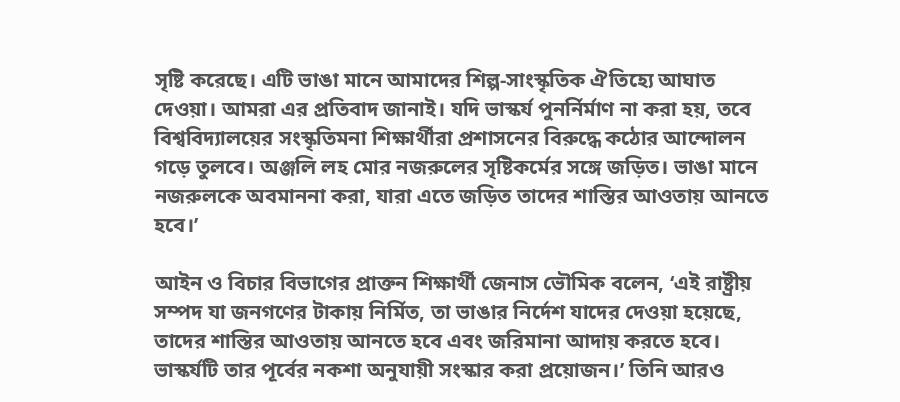সৃষ্টি করেছে। এটি ভাঙা মানে আমাদের শিল্প-সাংস্কৃতিক ঐতিহ্যে আঘাত দেওয়া। আমরা এর প্রতিবাদ জানাই। যদি ভাস্কর্য পুনর্নির্মাণ না করা হয়, তবে বিশ্ববিদ্যালয়ের সংস্কৃতিমনা শিক্ষার্থীরা প্রশাসনের বিরুদ্ধে কঠোর আন্দোলন গড়ে তুলবে। অঞ্জলি লহ মোর নজরুলের সৃষ্টিকর্মের সঙ্গে জড়িত। ভাঙা মানে নজরুলকে অবমাননা করা, যারা এতে জড়িত তাদের শাস্তির আওতায় আনতে হবে।’

আইন ও বিচার বিভাগের প্রাক্তন শিক্ষার্থী জেনাস ভৌমিক বলেন, ‘এই রাষ্ট্রীয় সম্পদ যা জনগণের টাকায় নির্মিত, তা ভাঙার নির্দেশ যাদের দেওয়া হয়েছে, তাদের শাস্তির আওতায় আনতে হবে এবং জরিমানা আদায় করতে হবে। ভাস্কর্যটি তার পূর্বের নকশা অনুযায়ী সংস্কার করা প্রয়োজন।’ তিনি আরও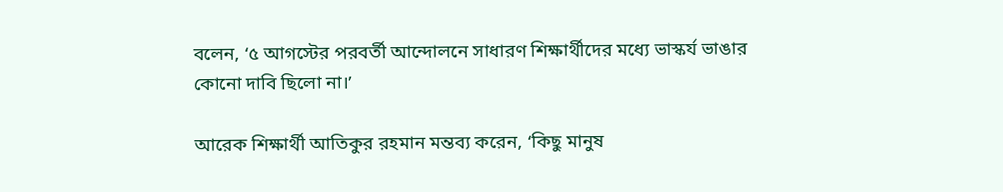বলেন, ‘৫ আগস্টের পরবর্তী আন্দোলনে সাধারণ শিক্ষার্থীদের মধ্যে ভাস্কর্য ভাঙার কোনো দাবি ছিলো না।’

আরেক শিক্ষার্থী আতিকুর রহমান মন্তব্য করেন, ‘কিছু মানুষ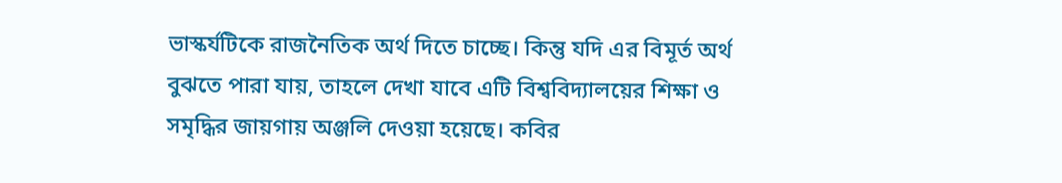ভাস্কর্যটিকে রাজনৈতিক অর্থ দিতে চাচ্ছে। কিন্তু যদি এর বিমূর্ত অর্থ বুঝতে পারা যায়, তাহলে দেখা যাবে এটি বিশ্ববিদ্যালয়ের শিক্ষা ও সমৃদ্ধির জায়গায় অঞ্জলি দেওয়া হয়েছে। কবির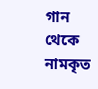গান থেকে নামকৃত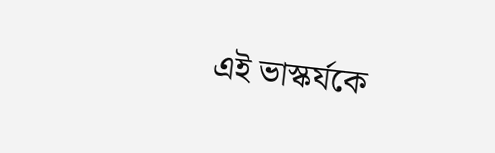এই ভাস্কর্যকে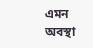এমন অবস্থা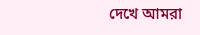দেখে আমরা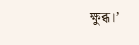ক্ষুব্ধ।’